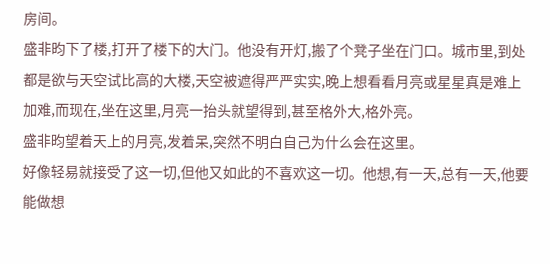房间。
盛非昀下了楼,打开了楼下的大门。他没有开灯,搬了个凳子坐在门口。城市里,到处都是欲与天空试比高的大楼,天空被遮得严严实实,晚上想看看月亮或星星真是难上加难,而现在,坐在这里,月亮一抬头就望得到,甚至格外大,格外亮。
盛非昀望着天上的月亮,发着呆,突然不明白自己为什么会在这里。
好像轻易就接受了这一切,但他又如此的不喜欢这一切。他想,有一天,总有一天,他要能做想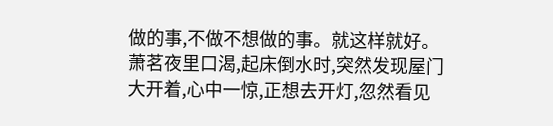做的事,不做不想做的事。就这样就好。
萧茗夜里口渴,起床倒水时,突然发现屋门大开着,心中一惊,正想去开灯,忽然看见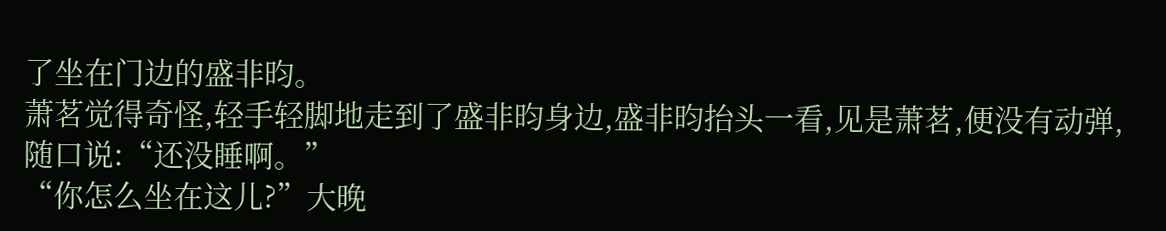了坐在门边的盛非昀。
萧茗觉得奇怪,轻手轻脚地走到了盛非昀身边,盛非昀抬头一看,见是萧茗,便没有动弹,随口说:“还没睡啊。”
“你怎么坐在这儿?”大晚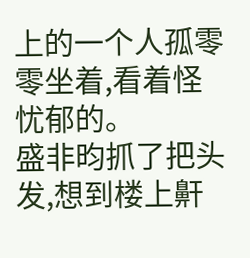上的一个人孤零零坐着,看着怪忧郁的。
盛非昀抓了把头发,想到楼上鼾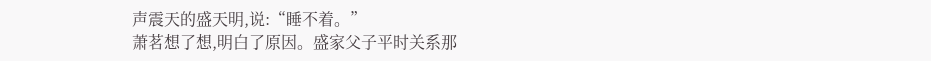声震天的盛天明,说:“睡不着。”
萧茗想了想,明白了原因。盛家父子平时关系那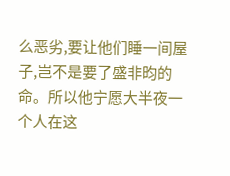么恶劣,要让他们睡一间屋子,岂不是要了盛非昀的命。所以他宁愿大半夜一个人在这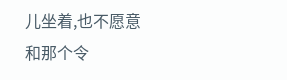儿坐着,也不愿意和那个令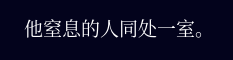他窒息的人同处一室。